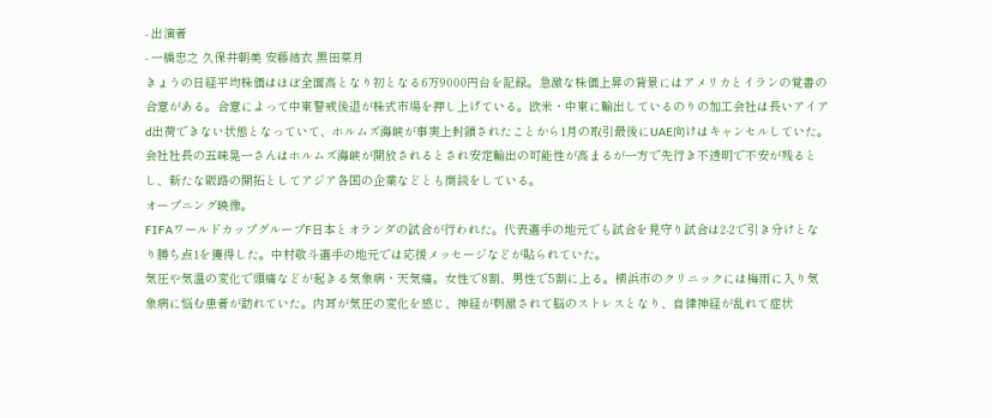- 出演者
- 一橋忠之 久保井朝美 安藤結衣 黒田菜月
きょうの日経平均株価はほぼ全面高となり初となる6万9000円台を記録。急激な株価上昇の背景にはアメリカとイランの覚書の合意がある。合意によって中東警戒後退が株式市場を押し上げている。欧米・中東に輸出しているのりの加工会社は長いアイアd出荷できない状態となっていて、ホルムズ海峡が事実上封鎖されたことから1月の取引最後にUAE向けはキャンセルしていた。会社社長の五味晃一さんはホルムズ海峡が開放されるとされ安定輸出の可能性が高まるが一方で先行き不透明で不安が残るとし、新たな販路の開拓としてアジア各国の企業などとも商談をしている。
オープニング映像。
FIFAワールドカップグループF日本とオランダの試合が行われた。代表選手の地元でも試合を見守り試合は2-2で引き分けとなり勝ち点1を獲得した。中村敬斗選手の地元では応援メッセージなどが貼られていた。
気圧や気温の変化で頭痛などが起きる気象病・天気痛。女性で8割、男性で5割に上る。横浜市のクリニックには梅雨に入り気象病に悩む患者が訪れていた。内耳が気圧の変化を感じ、神経が刺激されて脳のストレスとなり、自律神経が乱れて症状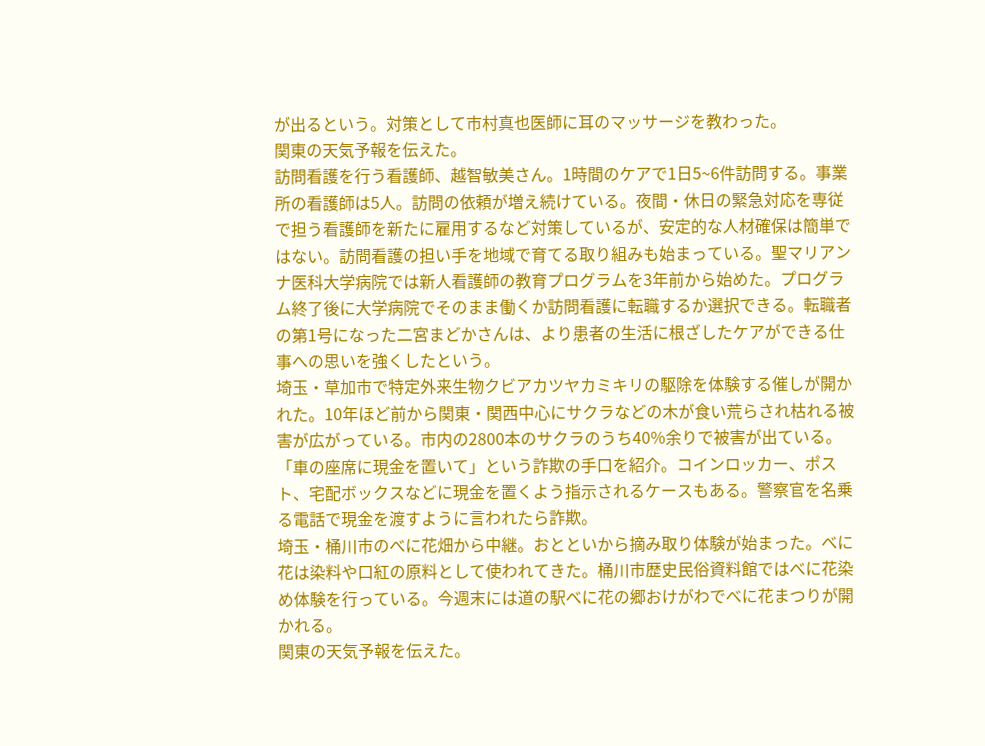が出るという。対策として市村真也医師に耳のマッサージを教わった。
関東の天気予報を伝えた。
訪問看護を行う看護師、越智敏美さん。1時間のケアで1日5~6件訪問する。事業所の看護師は5人。訪問の依頼が増え続けている。夜間・休日の緊急対応を専従で担う看護師を新たに雇用するなど対策しているが、安定的な人材確保は簡単ではない。訪問看護の担い手を地域で育てる取り組みも始まっている。聖マリアンナ医科大学病院では新人看護師の教育プログラムを3年前から始めた。プログラム終了後に大学病院でそのまま働くか訪問看護に転職するか選択できる。転職者の第1号になった二宮まどかさんは、より患者の生活に根ざしたケアができる仕事への思いを強くしたという。
埼玉・草加市で特定外来生物クビアカツヤカミキリの駆除を体験する催しが開かれた。10年ほど前から関東・関西中心にサクラなどの木が食い荒らされ枯れる被害が広がっている。市内の2800本のサクラのうち40%余りで被害が出ている。
「車の座席に現金を置いて」という詐欺の手口を紹介。コインロッカー、ポスト、宅配ボックスなどに現金を置くよう指示されるケースもある。警察官を名乗る電話で現金を渡すように言われたら詐欺。
埼玉・桶川市のべに花畑から中継。おとといから摘み取り体験が始まった。べに花は染料や口紅の原料として使われてきた。桶川市歴史民俗資料館ではべに花染め体験を行っている。今週末には道の駅べに花の郷おけがわでべに花まつりが開かれる。
関東の天気予報を伝えた。